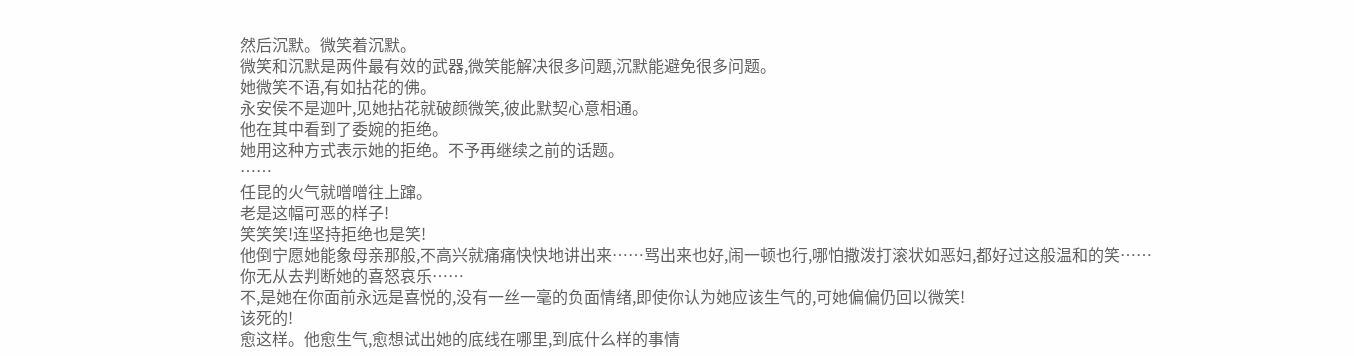然后沉默。微笑着沉默。
微笑和沉默是两件最有效的武器,微笑能解决很多问题,沉默能避免很多问题。
她微笑不语,有如拈花的佛。
永安侯不是迦叶,见她拈花就破颜微笑,彼此默契心意相通。
他在其中看到了委婉的拒绝。
她用这种方式表示她的拒绝。不予再继续之前的话题。
……
任昆的火气就噌噌往上蹿。
老是这幅可恶的样子!
笑笑笑!连坚持拒绝也是笑!
他倒宁愿她能象母亲那般,不高兴就痛痛快快地讲出来……骂出来也好,闹一顿也行,哪怕撒泼打滚状如恶妇,都好过这般温和的笑……
你无从去判断她的喜怒哀乐……
不,是她在你面前永远是喜悦的,没有一丝一毫的负面情绪,即使你认为她应该生气的,可她偏偏仍回以微笑!
该死的!
愈这样。他愈生气,愈想试出她的底线在哪里,到底什么样的事情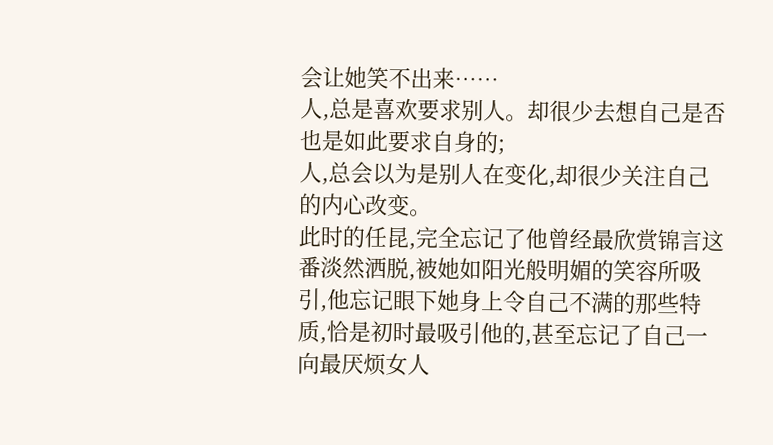会让她笑不出来……
人,总是喜欢要求别人。却很少去想自己是否也是如此要求自身的;
人,总会以为是别人在变化,却很少关注自己的内心改变。
此时的任昆,完全忘记了他曾经最欣赏锦言这番淡然洒脱,被她如阳光般明媚的笑容所吸引,他忘记眼下她身上令自己不满的那些特质,恰是初时最吸引他的,甚至忘记了自己一向最厌烦女人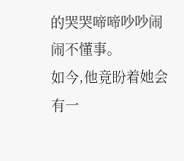的哭哭啼啼吵吵闹闹不懂事。
如今,他竟盼着她会有一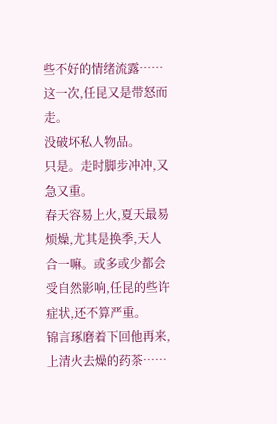些不好的情绪流露……
这一次,任昆又是带怒而走。
没破坏私人物品。
只是。走时脚步冲冲,又急又重。
春天容易上火,夏天最易烦燥,尤其是换季,天人合一嘛。或多或少都会受自然影响,任昆的些许症状,还不算严重。
锦言琢磨着下回他再来,上清火去燥的药茶……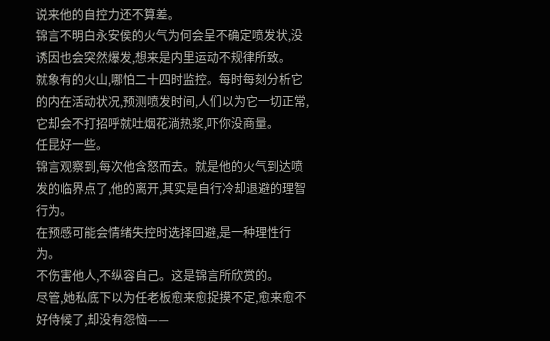说来他的自控力还不算差。
锦言不明白永安侯的火气为何会呈不确定喷发状,没诱因也会突然爆发,想来是内里运动不规律所致。
就象有的火山,哪怕二十四时监控。每时每刻分析它的内在活动状况,预测喷发时间,人们以为它一切正常,它却会不打招呼就吐烟花淌热浆,吓你没商量。
任昆好一些。
锦言观察到,每次他含怒而去。就是他的火气到达喷发的临界点了,他的离开,其实是自行冷却退避的理智行为。
在预感可能会情绪失控时选择回避,是一种理性行为。
不伤害他人,不纵容自己。这是锦言所欣赏的。
尽管,她私底下以为任老板愈来愈捉摸不定,愈来愈不好侍候了,却没有怨恼——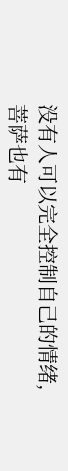没有人可以完全控制自己的情绪,菩萨也有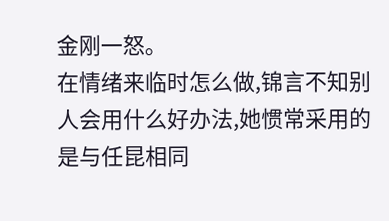金刚一怒。
在情绪来临时怎么做,锦言不知别人会用什么好办法,她惯常采用的是与任昆相同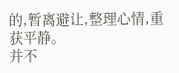的,暂离避让,整理心情,重获平静。
并不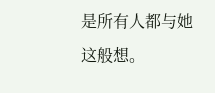是所有人都与她这般想。